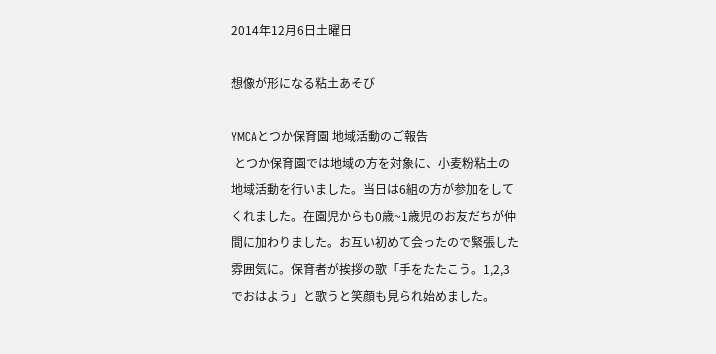2014年12月6日土曜日

想像が形になる粘土あそび

YMCAとつか保育園 地域活動のご報告
 とつか保育園では地域の方を対象に、小麦粉粘土の地域活動を行いました。当日は6組の方が参加をしてくれました。在園児からも0歳~1歳児のお友だちが仲間に加わりました。お互い初めて会ったので緊張した雰囲気に。保育者が挨拶の歌「手をたたこう。1,2,3でおはよう」と歌うと笑顔も見られ始めました。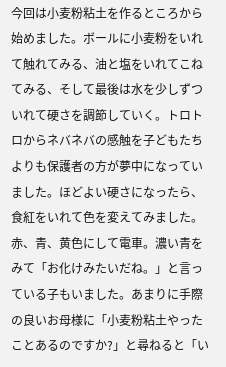今回は小麦粉粘土を作るところから始めました。ボールに小麦粉をいれて触れてみる、油と塩をいれてこねてみる、そして最後は水を少しずついれて硬さを調節していく。トロトロからネバネバの感触を子どもたちよりも保護者の方が夢中になっていました。ほどよい硬さになったら、食紅をいれて色を変えてみました。赤、青、黄色にして電車。濃い青をみて「お化けみたいだね。」と言っている子もいました。あまりに手際の良いお母様に「小麦粉粘土やったことあるのですか?」と尋ねると「い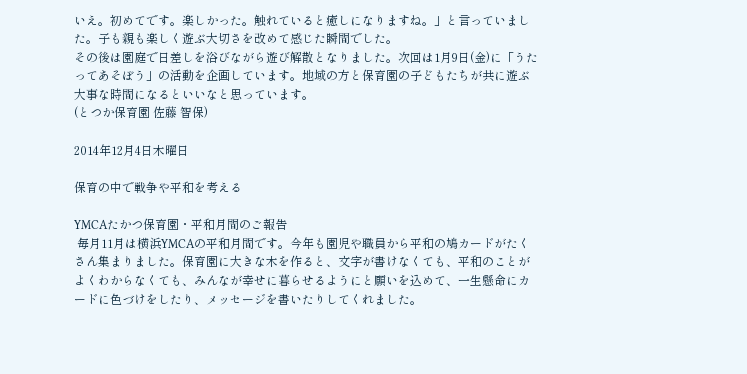いえ。初めてです。楽しかった。触れていると癒しになりますね。」と言っていました。子も親も楽しく遊ぶ大切さを改めて感じた瞬間でした。
その後は園庭で日差しを浴びながら遊び解散となりました。次回は1月9日(金)に「うたってあそぼう」の活動を企画しています。地域の方と保育園の子どもたちが共に遊ぶ大事な時間になるといいなと思っています。
(とつか保育園 佐藤 智保)

2014年12月4日木曜日

保育の中で戦争や平和を考える

YMCAたかつ保育園・平和月間のご報告
 毎月11月は横浜YMCAの平和月間です。今年も園児や職員から平和の鳩カードがたくさん集まりました。保育園に大きな木を作ると、文字が書けなくても、平和のことがよくわからなくても、みんなが幸せに暮らせるようにと願いを込めて、一生懸命にカードに色づけをしたり、メッセージを書いたりしてくれました。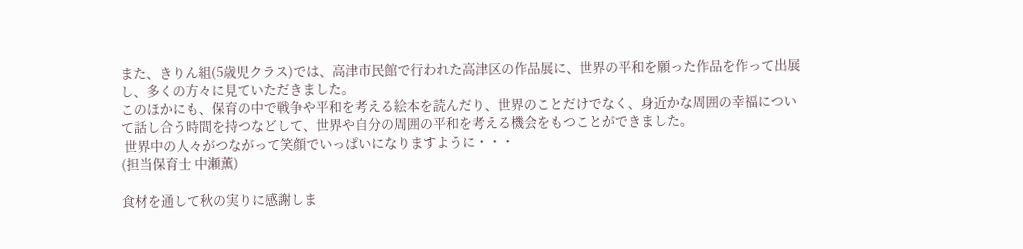また、きりん組(5歳児クラス)では、高津市民館で行われた高津区の作品展に、世界の平和を願った作品を作って出展し、多くの方々に見ていただきました。
このほかにも、保育の中で戦争や平和を考える絵本を読んだり、世界のことだけでなく、身近かな周囲の幸福について話し合う時間を持つなどして、世界や自分の周囲の平和を考える機会をもつことができました。
 世界中の人々がつながって笑顔でいっぱいになりますように・・・
(担当保育士 中瀬薫)

食材を通して秋の実りに感謝しま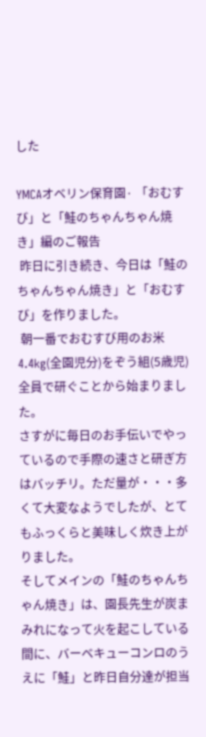した

YMCAオベリン保育園· 「おむすび」と「鮭のちゃんちゃん焼き」編のご報告
 昨日に引き続き、今日は「鮭のちゃんちゃん焼き」と「おむすび」を作りました。
 朝一番でおむすび用のお米4.4kg(全園児分)をぞう組(5歳児)全員で研ぐことから始まりました。
さすがに毎日のお手伝いでやっているので手際の速さと研ぎ方はバッチリ。ただ量が・・・多くて大変なようでしたが、とてもふっくらと美味しく炊き上がりました。
そしてメインの「鮭のちゃんちゃん焼き」は、園長先生が炭まみれになって火を起こしている間に、バーベキューコンロのうえに「鮭」と昨日自分達が担当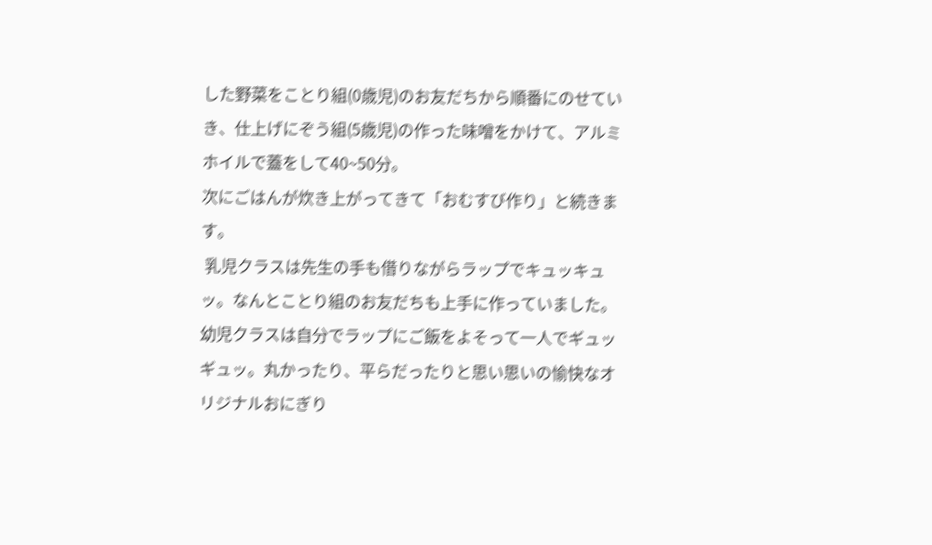した野菜をことり組(0歳児)のお友だちから順番にのせていき、仕上げにぞう組(5歳児)の作った味噌をかけて、アルミホイルで蓋をして40~50分。
次にごはんが炊き上がってきて「おむすび作り」と続きます。
 乳児クラスは先生の手も借りながらラップでキュッキュッ。なんとことり組のお友だちも上手に作っていました。
幼児クラスは自分でラップにご飯をよそって一人でギュッギュッ。丸かったり、平らだったりと思い思いの愉快なオリジナルおにぎり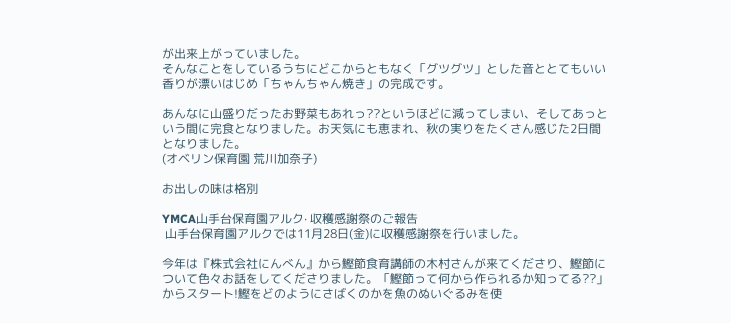が出来上がっていました。
そんなことをしているうちにどこからともなく「グツグツ」とした音ととてもいい香りが漂いはじめ「ちゃんちゃん焼き」の完成です。

あんなに山盛りだったお野菜もあれっ??というほどに減ってしまい、そしてあっという間に完食となりました。お天気にも恵まれ、秋の実りをたくさん感じた2日間となりました。
(オベリン保育園 荒川加奈子)

お出しの味は格別

YMCA山手台保育園アルク· 収穫感謝祭のご報告
 山手台保育園アルクでは11月28日(金)に収穫感謝祭を行いました。

今年は『株式会社にんべん』から鰹節食育講師の木村さんが来てくださり、鰹節について色々お話をしてくださりました。「鰹節って何から作られるか知ってる??」からスタート!鰹をどのようにさばくのかを魚のぬいぐるみを使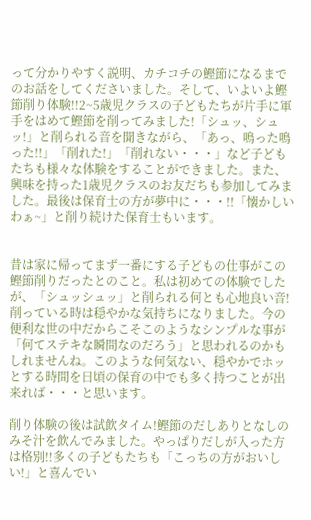って分かりやすく説明、カチコチの鰹節になるまでのお話をしてくださいました。そして、いよいよ鰹節削り体験!!2~5歳児クラスの子どもたちが片手に軍手をはめて鰹節を削ってみました!「シュッ、シュッ!」と削られる音を聞きながら、「あっ、鳴った鳴った!!」「削れた!」「削れない・・・」など子どもたちも様々な体験をすることができました。また、興味を持った1歳児クラスのお友だちも参加してみました。最後は保育士の方が夢中に・・・!!「懐かしいわぁ~」と削り続けた保育士もいます。


昔は家に帰ってまず一番にする子どもの仕事がこの鰹節削りだったとのこと。私は初めての体験でしたが、「シュッシュッ」と削られる何とも心地良い音!削っている時は穏やかな気持ちになりました。今の便利な世の中だからこそこのようなシンプルな事が「何てステキな瞬間なのだろう」と思われるのかもしれませんね。このような何気ない、穏やかでホッとする時間を日頃の保育の中でも多く持つことが出来れば・・・と思います。

削り体験の後は試飲タイム!鰹節のだしありとなしのみそ汁を飲んでみました。やっぱりだしが入った方は格別!!多くの子どもたちも「こっちの方がおいしい!」と喜んでい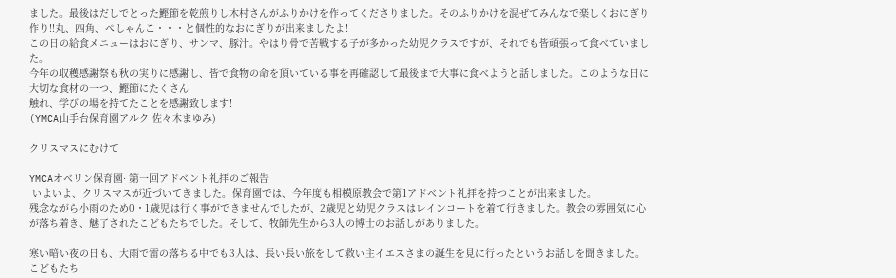ました。最後はだしでとった鰹節を乾煎りし木村さんがふりかけを作ってくださりました。そのふりかけを混ぜてみんなで楽しくおにぎり作り!!丸、四角、ぺしゃんこ・・・と個性的なおにぎりが出来ましたよ!
この日の給食メニューはおにぎり、サンマ、豚汁。やはり骨で苦戦する子が多かった幼児クラスですが、それでも皆頑張って食べていました。
今年の収穫感謝祭も秋の実りに感謝し、皆で食物の命を頂いている事を再確認して最後まで大事に食べようと話しました。このような日に大切な食材の一つ、鰹節にたくさん
触れ、学びの場を持てたことを感謝致します!
(YMCA山手台保育園アルク 佐々木まゆみ)

クリスマスにむけて

YMCAオベリン保育園· 第一回アドベント礼拝のご報告
 いよいよ、クリスマスが近づいてきました。保育園では、今年度も相模原教会で第1アドベント礼拝を持つことが出来ました。
残念ながら小雨のため0・1歳児は行く事ができませんでしたが、2歳児と幼児クラスはレインコートを着て行きました。教会の雰囲気に心が落ち着き、魅了されたこどもたちでした。そして、牧師先生から3人の博士のお話しがありました。

寒い暗い夜の日も、大雨で雷の落ちる中でも3人は、長い長い旅をして救い主イエスさまの誕生を見に行ったというお話しを聞きました。こどもたち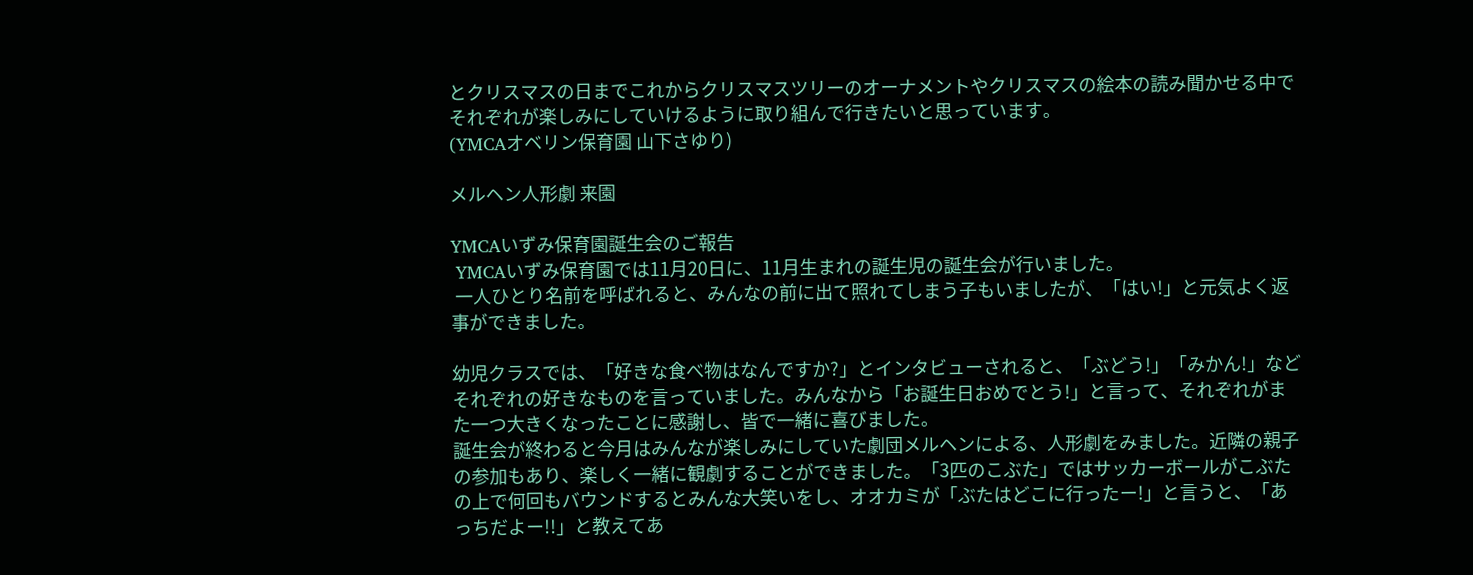とクリスマスの日までこれからクリスマスツリーのオーナメントやクリスマスの絵本の読み聞かせる中でそれぞれが楽しみにしていけるように取り組んで行きたいと思っています。
(YMCAオベリン保育園 山下さゆり)

メルヘン人形劇 来園

YMCAいずみ保育園誕生会のご報告
 YMCAいずみ保育園では11月20日に、11月生まれの誕生児の誕生会が行いました。
 一人ひとり名前を呼ばれると、みんなの前に出て照れてしまう子もいましたが、「はい!」と元気よく返事ができました。

幼児クラスでは、「好きな食べ物はなんですか?」とインタビューされると、「ぶどう!」「みかん!」などそれぞれの好きなものを言っていました。みんなから「お誕生日おめでとう!」と言って、それぞれがまた一つ大きくなったことに感謝し、皆で一緒に喜びました。
誕生会が終わると今月はみんなが楽しみにしていた劇団メルヘンによる、人形劇をみました。近隣の親子の参加もあり、楽しく一緒に観劇することができました。「3匹のこぶた」ではサッカーボールがこぶたの上で何回もバウンドするとみんな大笑いをし、オオカミが「ぶたはどこに行ったー!」と言うと、「あっちだよー!!」と教えてあ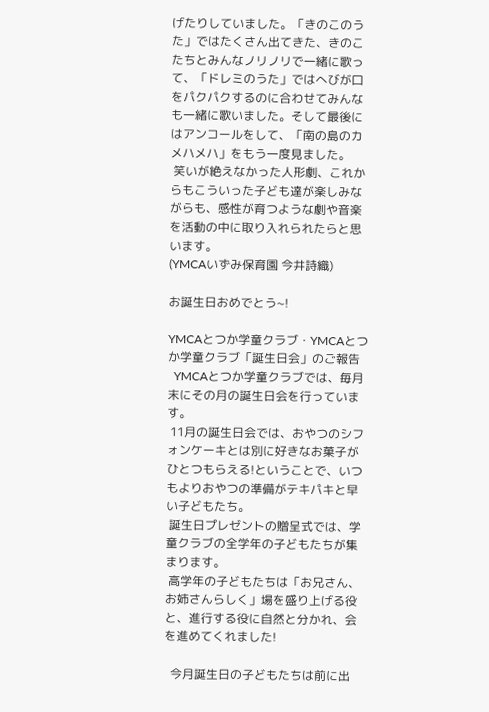げたりしていました。「きのこのうた」ではたくさん出てきた、きのこたちとみんなノリノリで一緒に歌って、「ドレミのうた」ではへびが口をパクパクするのに合わせてみんなも一緒に歌いました。そして最後にはアンコールをして、「南の島のカメハメハ」をもう一度見ました。
 笑いが絶えなかった人形劇、これからもこういった子ども達が楽しみながらも、感性が育つような劇や音楽を活動の中に取り入れられたらと思います。
(YMCAいずみ保育園 今井詩織)

お誕生日おめでとう~!

YMCAとつか学童クラブ・YMCAとつか学童クラブ「誕生日会」のご報告
  YMCAとつか学童クラブでは、毎月末にその月の誕生日会を行っています。
 11月の誕生日会では、おやつのシフォンケーキとは別に好きなお菓子がひとつもらえる!ということで、いつもよりおやつの準備がテキパキと早い子どもたち。
 誕生日プレゼントの贈呈式では、学童クラブの全学年の子どもたちが集まります。
 高学年の子どもたちは「お兄さん、お姉さんらしく」場を盛り上げる役と、進行する役に自然と分かれ、会を進めてくれました!

  今月誕生日の子どもたちは前に出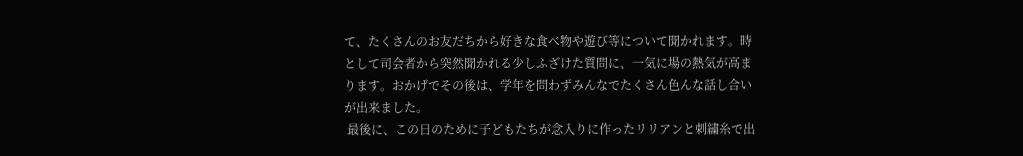て、たくさんのお友だちから好きな食べ物や遊び等について聞かれます。時として司会者から突然聞かれる少しふざけた質問に、一気に場の熱気が高まります。おかげでその後は、学年を問わずみんなでたくさん色んな話し合いが出来ました。
 最後に、この日のために子どもたちが念入りに作ったリリアンと刺繍糸で出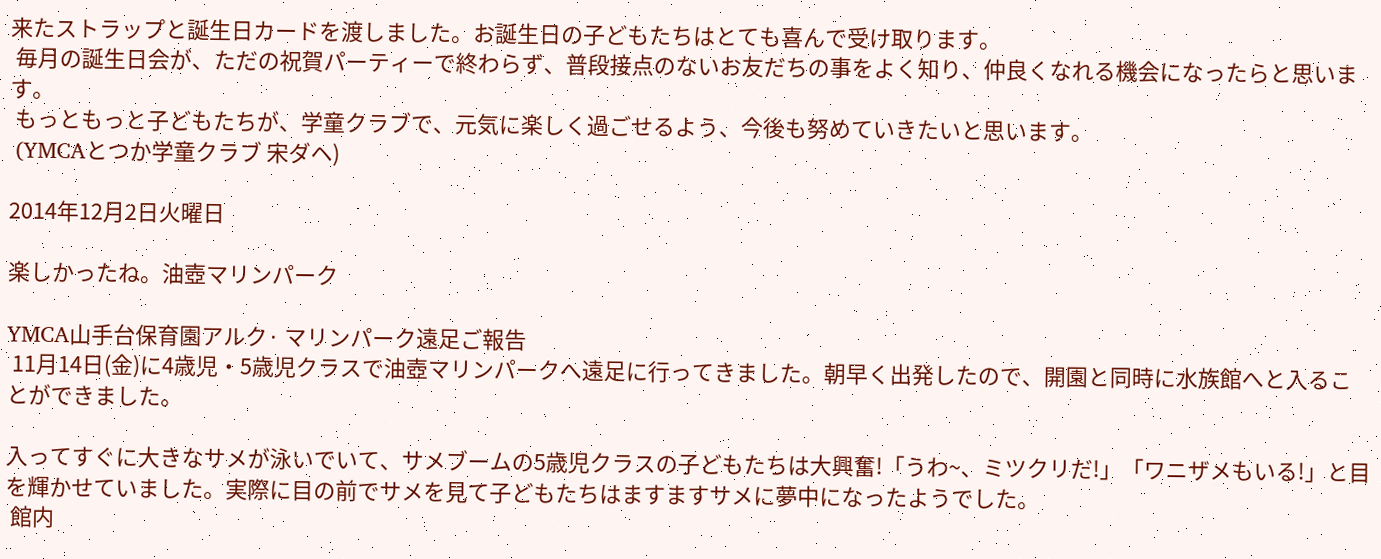来たストラップと誕生日カードを渡しました。お誕生日の子どもたちはとても喜んで受け取ります。
 毎月の誕生日会が、ただの祝賀パーティーで終わらず、普段接点のないお友だちの事をよく知り、仲良くなれる機会になったらと思います。
 もっともっと子どもたちが、学童クラブで、元気に楽しく過ごせるよう、今後も努めていきたいと思います。
 (YMCAとつか学童クラブ 宋ダヘ)

2014年12月2日火曜日

楽しかったね。油壺マリンパーク

YMCA山手台保育園アルク· マリンパーク遠足ご報告
 11月14日(金)に4歳児・5歳児クラスで油壺マリンパークへ遠足に行ってきました。朝早く出発したので、開園と同時に水族館へと入ることができました。

入ってすぐに大きなサメが泳いでいて、サメブームの5歳児クラスの子どもたちは大興奮!「うわ~、ミツクリだ!」「ワニザメもいる!」と目を輝かせていました。実際に目の前でサメを見て子どもたちはますますサメに夢中になったようでした。
 館内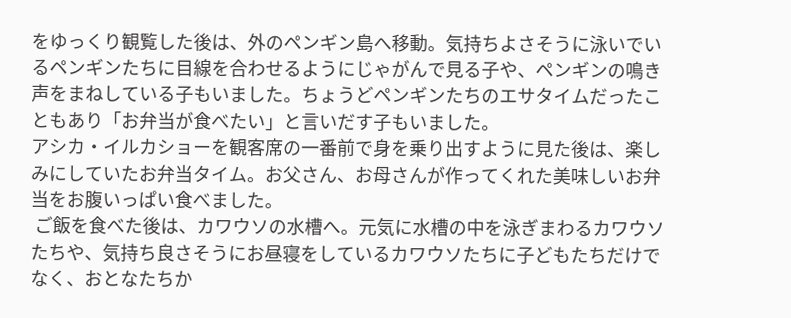をゆっくり観覧した後は、外のペンギン島へ移動。気持ちよさそうに泳いでいるペンギンたちに目線を合わせるようにじゃがんで見る子や、ペンギンの鳴き声をまねしている子もいました。ちょうどペンギンたちのエサタイムだったこともあり「お弁当が食べたい」と言いだす子もいました。
アシカ・イルカショーを観客席の一番前で身を乗り出すように見た後は、楽しみにしていたお弁当タイム。お父さん、お母さんが作ってくれた美味しいお弁当をお腹いっぱい食べました。
 ご飯を食べた後は、カワウソの水槽へ。元気に水槽の中を泳ぎまわるカワウソたちや、気持ち良さそうにお昼寝をしているカワウソたちに子どもたちだけでなく、おとなたちか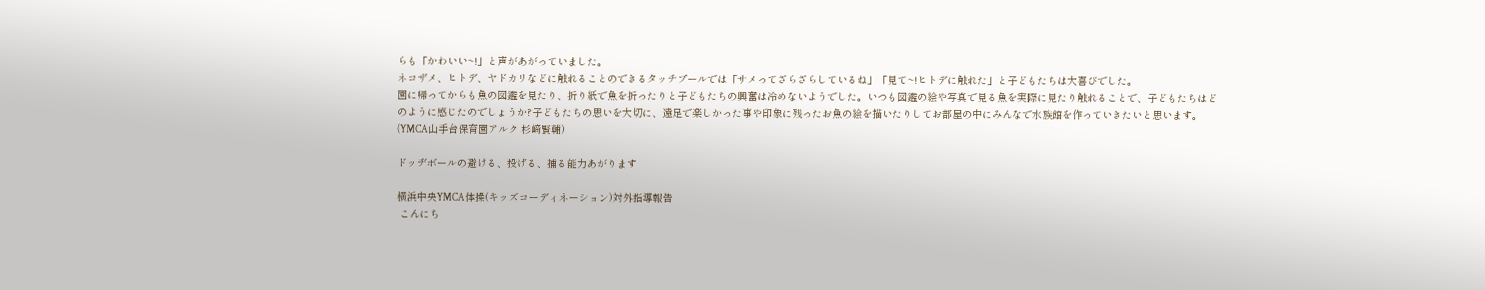らも「かわいい~!」と声があがっていました。
ネコザメ、ヒトデ、ヤドカリなどに触れることのできるタッチプールでは「サメってざらざらしているね」「見て~!ヒトデに触れた」と子どもたちは大喜びでした。
園に帰ってからも魚の図鑑を見たり、折り紙で魚を折ったりと子どもたちの興奮は冷めないようでした。いつも図鑑の絵や写真で見る魚を実際に見たり触れることで、子どもたちはどのように感じたのでしょうか?子どもたちの思いを大切に、遠足で楽しかった事や印象に残ったお魚の絵を描いたりしてお部屋の中にみんなで水族館を作っていきたいと思います。
(YMCA山手台保育園アルク 杉﨑賢輔)

ドッヂボールの避ける、投げる、捕る能力あがります

横浜中央YMCA体操(キッズコーディネーション)対外指導報告
 こんにち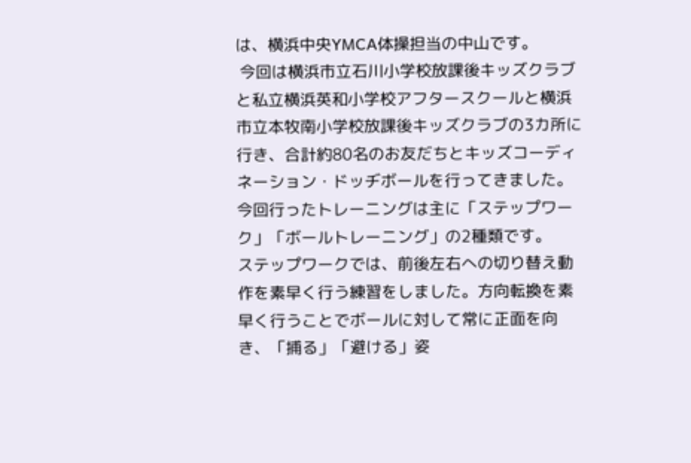は、横浜中央YMCA体操担当の中山です。
 今回は横浜市立石川小学校放課後キッズクラブと私立横浜英和小学校アフタースクールと横浜市立本牧南小学校放課後キッズクラブの3カ所に行き、合計約80名のお友だちとキッズコーディネーション・ドッヂボールを行ってきました。今回行ったトレーニングは主に「ステップワーク」「ボールトレーニング」の2種類です。
ステップワークでは、前後左右への切り替え動作を素早く行う練習をしました。方向転換を素早く行うことでボールに対して常に正面を向き、「捕る」「避ける」姿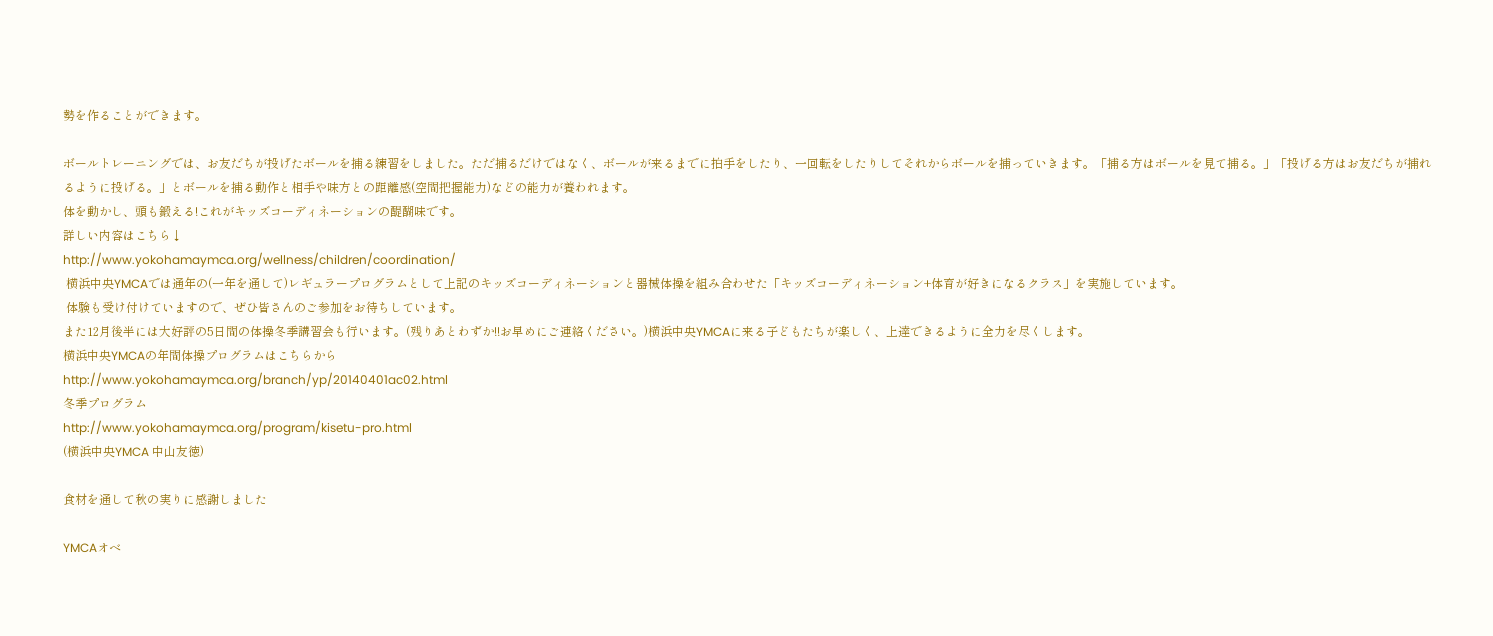勢を作ることができます。

ボールトレーニングでは、お友だちが投げたボールを捕る練習をしました。ただ捕るだけではなく、ボールが来るまでに拍手をしたり、一回転をしたりしてそれからボールを捕っていきます。「捕る方はボールを見て捕る。」「投げる方はお友だちが捕れるように投げる。」とボールを捕る動作と相手や味方との距離感(空間把握能力)などの能力が養われます。
体を動かし、頭も鍛える!これがキッズコーディネーションの醍醐味です。
詳しい内容はこちら↓
http://www.yokohamaymca.org/wellness/children/coordination/
 横浜中央YMCAでは通年の(一年を通して)レギュラープログラムとして上記のキッズコーディネーションと器械体操を組み合わせた「キッズコーディネーション+体育が好きになるクラス」を実施しています。
 体験も受け付けていますので、ぜひ皆さんのご参加をお待ちしています。
また12月後半には大好評の5日間の体操冬季講習会も行います。(残りあとわずか!!お早めにご連絡ください。)横浜中央YMCAに来る子どもたちが楽しく、上達できるように全力を尽くします。
横浜中央YMCAの年間体操プログラムはこちらから
http://www.yokohamaymca.org/branch/yp/20140401ac02.html
冬季プログラム
http://www.yokohamaymca.org/program/kisetu-pro.html
(横浜中央YMCA 中山友徳)

食材を通して秋の実りに感謝しました

YMCAオベ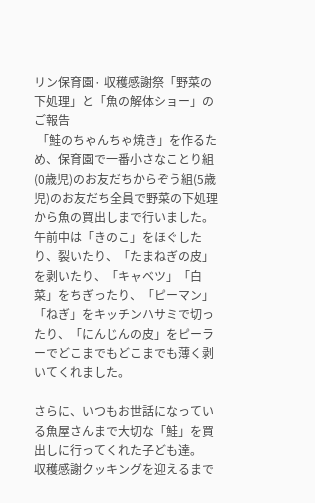リン保育園· 収穫感謝祭「野菜の下処理」と「魚の解体ショー」のご報告
 「鮭のちゃんちゃ焼き」を作るため、保育園で一番小さなことり組(0歳児)のお友だちからぞう組(5歳児)のお友だち全員で野菜の下処理から魚の買出しまで行いました。
午前中は「きのこ」をほぐしたり、裂いたり、「たまねぎの皮」を剥いたり、「キャベツ」「白菜」をちぎったり、「ピーマン」「ねぎ」をキッチンハサミで切ったり、「にんじんの皮」をピーラーでどこまでもどこまでも薄く剥いてくれました。

さらに、いつもお世話になっている魚屋さんまで大切な「鮭」を買出しに行ってくれた子ども達。
収穫感謝クッキングを迎えるまで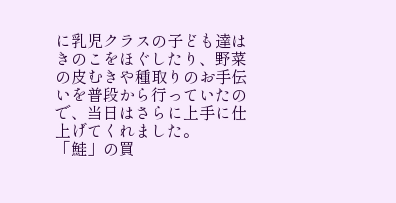に乳児クラスの子ども達はきのこをほぐしたり、野菜の皮むきや種取りのお手伝いを普段から行っていたので、当日はさらに上手に仕上げてくれました。
「鮭」の買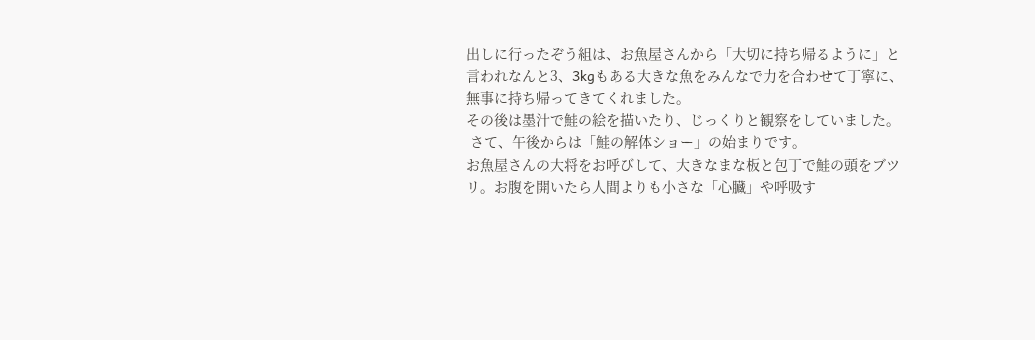出しに行ったぞう組は、お魚屋さんから「大切に持ち帰るように」と言われなんと3、3kgもある大きな魚をみんなで力を合わせて丁寧に、無事に持ち帰ってきてくれました。
その後は墨汁で鮭の絵を描いたり、じっくりと観察をしていました。
 さて、午後からは「鮭の解体ショー」の始まりです。
お魚屋さんの大将をお呼びして、大きなまな板と包丁で鮭の頭をブツリ。お腹を開いたら人間よりも小さな「心臓」や呼吸す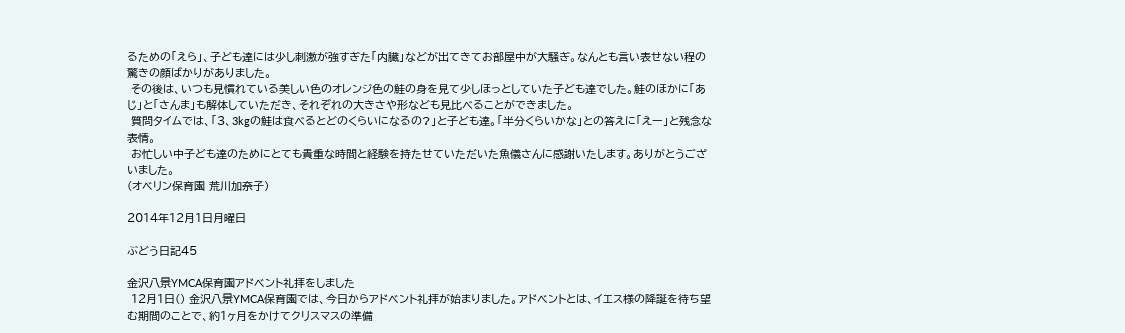るための「えら」、子ども達には少し刺激が強すぎた「内臓」などが出てきてお部屋中が大騒ぎ。なんとも言い表せない程の驚きの顔ばかりがありました。
 その後は、いつも見慣れている美しい色のオレンジ色の鮭の身を見て少しほっとしていた子ども達でした。鮭のほかに「あじ」と「さんま」も解体していただき、それぞれの大きさや形なども見比べることができました。
 質問タイムでは、「3、3kgの鮭は食べるとどのくらいになるの?」と子ども達。「半分くらいかな」との答えに「えー」と残念な表情。
 お忙しい中子ども達のためにとても貴重な時間と経験を持たせていただいた魚儀さんに感謝いたします。ありがとうございました。
(オベリン保育園 荒川加奈子)

2014年12月1日月曜日

ぶどう日記45

金沢八景YMCA保育園アドベント礼拝をしました
 12月1日() 金沢八景YMCA保育園では、今日からアドベント礼拝が始まりました。アドベントとは、イエス様の降誕を待ち望む期間のことで、約1ヶ月をかけてクリスマスの準備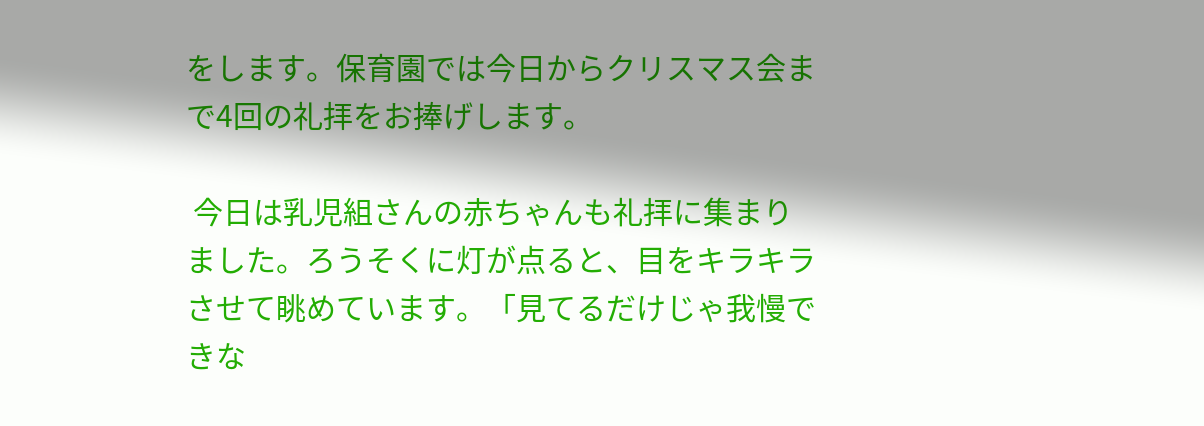をします。保育園では今日からクリスマス会まで4回の礼拝をお捧げします。

 今日は乳児組さんの赤ちゃんも礼拝に集まりました。ろうそくに灯が点ると、目をキラキラさせて眺めています。「見てるだけじゃ我慢できな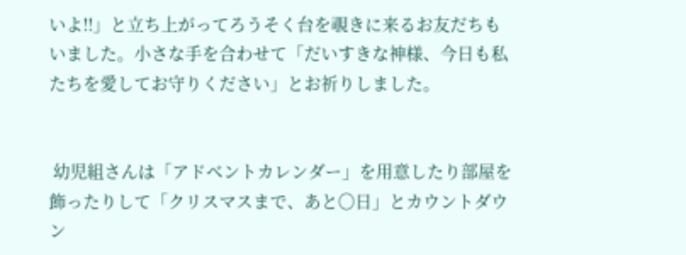いよ!!」と立ち上がってろうそく台を覗きに来るお友だちもいました。小さな手を合わせて「だいすきな神様、今日も私たちを愛してお守りください」とお祈りしました。


 幼児組さんは「アドベントカレンダー」を用意したり部屋を飾ったりして「クリスマスまで、あと〇日」とカウントダウン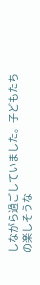しながら過ごしていました。子どもたちの楽しそうな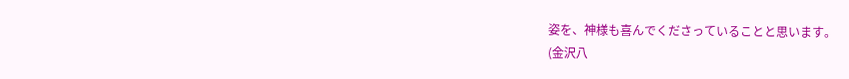姿を、神様も喜んでくださっていることと思います。
(金沢八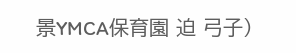景YMCA保育園 迫 弓子)